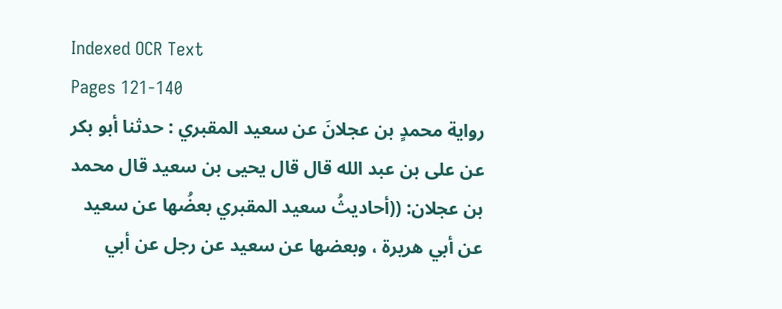Indexed OCR Text
Pages 121-140
رواية محمدٍ بن عجلانَ عن سعيد المقبري : حدثنا أبو بكر عن على بن عبد الله قال قال يحيى بن سعيد قال محمد بن عجلان: ((أحاديثُ سعيد المقبري بعضُها عن سعيد عن أبي هريرة ، وبعضها عن سعيد عن رجل عن أبي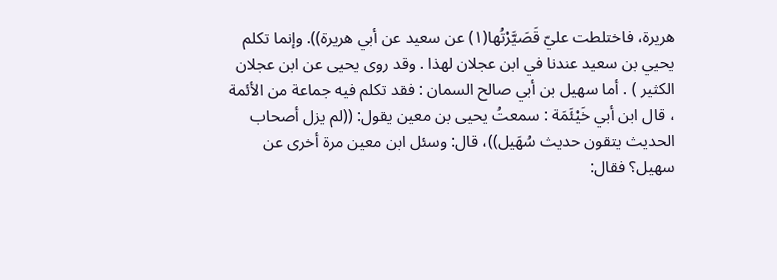هريرة، فاختلطت عليّ قَصَيَّرْتُها(١) عن سعيد عن أبي هريرة)). وإنما تكلم يحيي بن سعيد عندنا في ابن عجلان لهذا . وقد روى يحيى عن ابن عجلان الكثير ) . أما سهيل بن أبي صالح السمان : فقد تكلم فيه جماعة من الأئمة ، قال ابن أبي خَيْئَمَة : سمعتُ يحيى بن معين يقول: ((لم يزل أصحاب الحديث يتقون حديث سُهَيل))، قال: وسئل ابن معين مرة أخرى عن سهيل؟ فقال: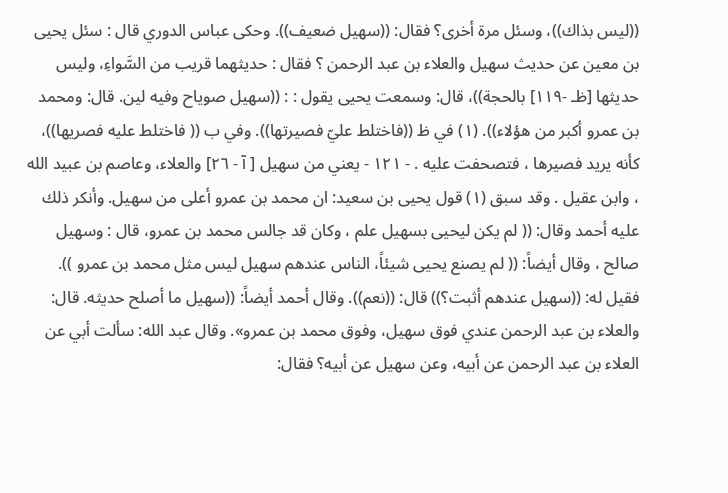((ليس بذاك))، وسئل مرة أخرى؟ فقال: ((سهيل ضعيف)). وحكى عباس الدوري قال : سئل يحيى بن معين عن حديث سهيل والعلاء بن عبد الرحمن ؟ فقال : حديثهما قريب من السَّواءِ، وليس حديثها [ظـ -١١٩] بالحجة))، قال: وسمعت يحيى يقول : : ((سهيل صوياح وفيه لين. قال: ومحمد بن عمرو أكبر من هؤلاء)). (١) في ظ ((فاختلط عليّ فصيرتها)). وفي ب (( فاختلط عليه فصريها))، كأنه يريد فصيرها ، فتصحفت عليه . - ١٢١ - يعني من سهيل [ آ - ٢٦] والعلاء، وعاصم بن عبيد الله ، وابن عقيل . وقد سبق (١) قول يحيى بن سعيد: ان محمد بن عمرو أعلى من سهيل. وأنكر ذلك عليه أحمد وقال: (( لم يكن ليحيى بسهيل علم ، وكان قد جالس محمد بن عمرو، قال : وسهيل صالح ، وقال أيضاً: (( لم يصنع يحيى شيئاً، الناس عندهم سهيل ليس مثل محمد بن عمرو )). فقيل له: ((سهيل عندهم أثبت؟)) قال: ((نعم)). وقال أحمد أيضاً: ((سهيل ما أصلح حديثه. قال: والعلاء بن عبد الرحمن عندي فوق سهيل، وفوق محمد بن عمرو». وقال عبد الله: سألت أبي عن العلاء بن عبد الرحمن عن أبيه، وعن سهيل عن أبيه؟ فقال: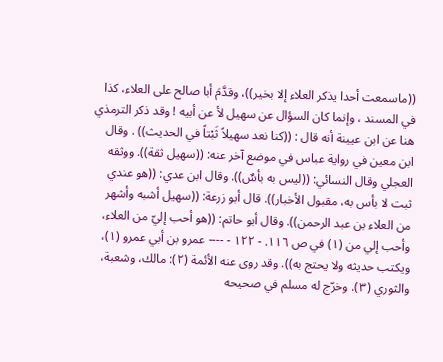((ماسمعت أحدا يذكر العلاء إلا بخير))، وقدَّمَ أبا صالح على العلاء، كذا في المسند ، وإنما كان السؤال عن سهيل لأ عن أبيه ! وقد ذكر الترمذي هنا عن ابن عيينة أنه قال : ((كنا نعد سهيلاً ثَبْتاً في الحديث)) . وقال ابن معين في رواية عباس في موضع آخر عنه: ((سهيل ثقة)). ووثقه العجلي وقال النسائي: ((ليس به بأسٌ)). وقال ابن عدي: ((هو عندي ثبت لا بأس به، مقبول الأخبار)). قال أبو زرعة: ((سهيل أشبه وأشهر من العلاء بن عبد الرحمن)). وقال أبو حاتم: ((هو أحب إليّ من العلاء، وأحب إلي من (١) في ص ١١٦. - ١٢٢ - ---- عمرو بن أبي عمرو (١)، ويكتب حديثه ولا يحتج به)). وقد روى عنه الأئمة (٢): مالك، وشعبة، والثوري (٣). وخرّج له مسلم في صحيحه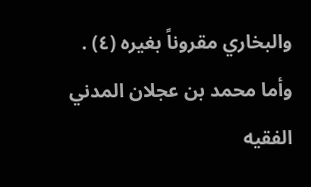والبخاري مقروناً بغيره (٤) . وأما محمد بن عجلان المدني الفقيه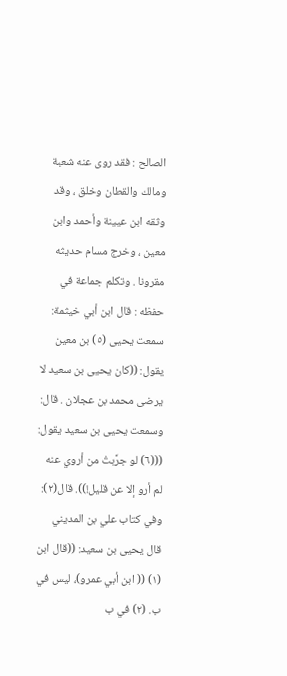الصالح : فقد روى عنه شعبة ومالك والقطان وخلق ، وقد وثقه ابن عيينة وأحمد وابن معين ، وخرج مسام حديثه مقرونا . وتكلم جماعة في حفظه : قال ابن أبي خيثمة: سمعت يحيى (٥) بن معين يقول: ((كان يحيى بن سعيد لا يرضى محمد بن عجلان . قال: وسمعت يحيى بن سعيد يقول: (((٦) لو جرَّبتُ من أروي عنه لم أرو إلا عن قليل!)). قال(٢): وفي كتاب علي بن المديني قال يحيى بن سعيد: ((قال ابن (١) (( ابن أبي عمرو)، ليس في ب. (٢) في ب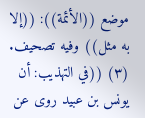موضع ((الأئمة)): ((إلا به مثل)) وفيه تصحيف. (٣) ((في التهذيب: أن يونس بن عبيد روى عن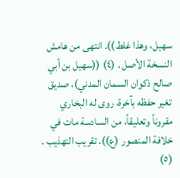سهيل، وهذا غلط)). انتهى من هامش النسخة الأصل . (٤) ((سهيل بن أبي صالح ذكوان السمان المدني)، صديق تغير حفظه بآخرة، روى له البخاري مقروناً وتعليقاً، من السادسة مات في خلافة المنصور (ع)). تقريب التهذيب . (٥)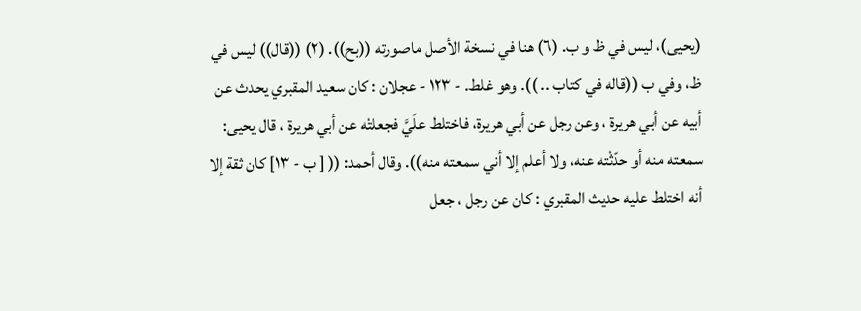(يحيى)، ليس في ظ و ب. (٦) هنا في نسخة الأصل ماصورته ((بح)). (٢) ((قال)) ليس في ظ، وفي ب ((قاله في كتاب .. )). وهو غلط. - ١٢٣ - عجلان : كان سعيد المقبري يحدث عن أبيه عن أبي هريرة ، وعن رجل عن أبي هريرة، فاختلط علَيَّ فجعلتْه عن أبي هريرة ، قال يحيى: سمعته منه أو حدّثْته عنه، ولا أعلم إلا أني سمعته منه)). وقال أحمد: (( [ ب - ١٣] كان ثقة إلا أنه اختلط عليه حديث المقبري : كان عن رجل ، جعل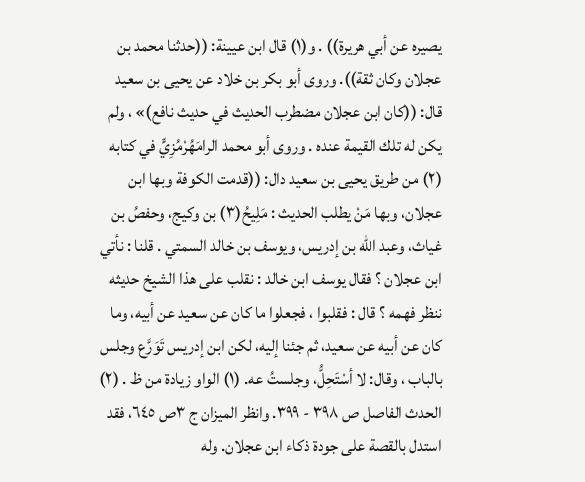يصيره عن أبي هريرة)) . و(١) قال ابن عيينة: ((حدثنا محمد بن عجلان وكان ثقة)). وروى أبو بكر بن خلاد عن يحيى بن سعيد قال: ((كان ابن عجلان مضطرب الحديث في حديث نافع)» ، ولم يكن له تلك القيمة عنده . وروى أبو محمد الرامَهُرْمُزِيٍّ في كتابه (٢) من طريق يحيى بن سعيد دال: ((قدمت الكوفة وبها ابن عجلان، وبها مَنْ يطلب الحديث : مَلِيحُ(٣) بن وكيج، وحفصُ بن غياث، وعبد الله بن إدريس، ويوسف بن خالد السمتي . قلنا : نأتي ابن عجلان ؟ فقال يوسف ابن خالد : نقلب على هذا الشيخ حديثه ننظر فهمه ؟ قال : فقلبوا ، فجعلوا ما كان عن سعيد عن أبيه، وما كان عن أبيه عن سعيد، ثم جئنا إليه، لكن ابن إدريس تَوَرَّع وجلس بالباب ، وقال: لا أسْتَحِلُّ، وجلستُ عه. (١) الواو زيادة من ظ . (٢) الحدث الفاصل ص ٣٩٨ - ٣٩٩. وانظر الميزان ج ٣ص ٦٤٥، فقد استدل بالقصة على جودة ذكاء ابن عجلان. وله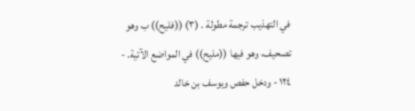في التهذيب ترجمة مطولة . (٣) ((فليح)) ب وهو تصحيف، وهو فيها ((مليح)) في المواضع الآتية. - ١٢٤ - ودخل حفص ويوسف بن خالد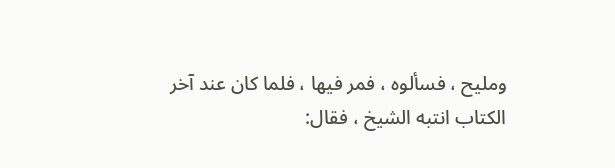ومليح ، فسألوه ، فمر فيها ، فلما كان عند آخر الكتاب انتبه الشيخ ، فقال: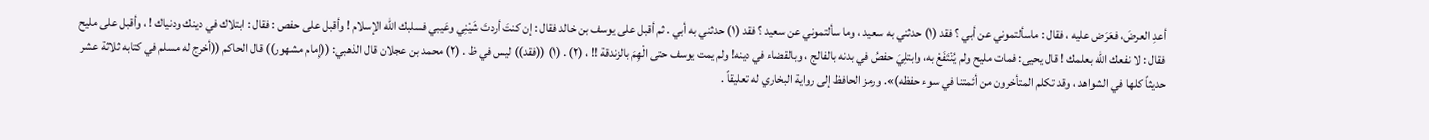أعدِ العرضَ، فعَرَض عليه ، فقال : ماسألتموني عن أبي ؟ فقد (١) حدثني به سعيد ، وما سألتموني عن سعيد ؟ فقد (١) حدثني به أبي . ثم أقبل على يوسف بن خالد فقال : إن كنتَ أردتَ شَيْنِي وعَيبي فسلبك الله الإسلام ! وأقبل على حفص : فقال : ابتلاك في دينك ودنياك ! ، وأقبل على مليح فقال : لا نفعك الله بعلمك ! قال يحيى: فمات مليح ولم يُنْتَفَعْ به، وابتلِيَ حفصُ في بدنه بالفالج ، وبالقضاء في دينه! ولم يمت يوسف حتى الْهِمَ بالزندقة !! ، (٢) . (١) ((فقد)) ليس في ظ . (٢) محمد بن عجلان قال الذهبي: ((إِمام مشهور)) قال الحاكم ((أخرج له مسلم في كتابه ثلاثة عشر حديثاً كلها في الشواهد ، وقد تكلم المتأخرون من أئمتنا في سوء حفظه)». ورمز الحافظ إلى رواية البخاري له تعليقاً .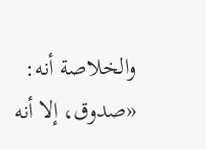والخلاصة أنه: «صدوق، إلا أنه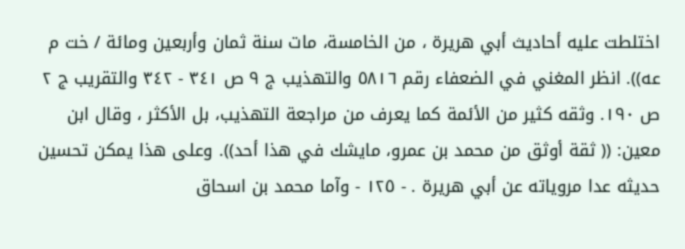اختلطت عليه أحاديث أبي هريرة ، من الخامسة، مات سنة ثمان وأربعين ومائة / خت م عه)). انظر المغني في الضعفاء رقم ٥٨١٦ والتهذيب ج ٩ ص ٣٤١ - ٣٤٢ والتقريب ج ٢ ص ١٩٠. وثقه كثير من الأئمة كما يعرف من مراجعة التهذيب، بل الأكثر ، وقال ابن معين: (( ثقة أوثق من محمد بن عمرو، مايشك في هذا أحد)). وعلى هذا يمكن تحسين حديثه عدا مروياته عن أبي هريرة . - ١٢٥ - وآما محمد بن اسحاق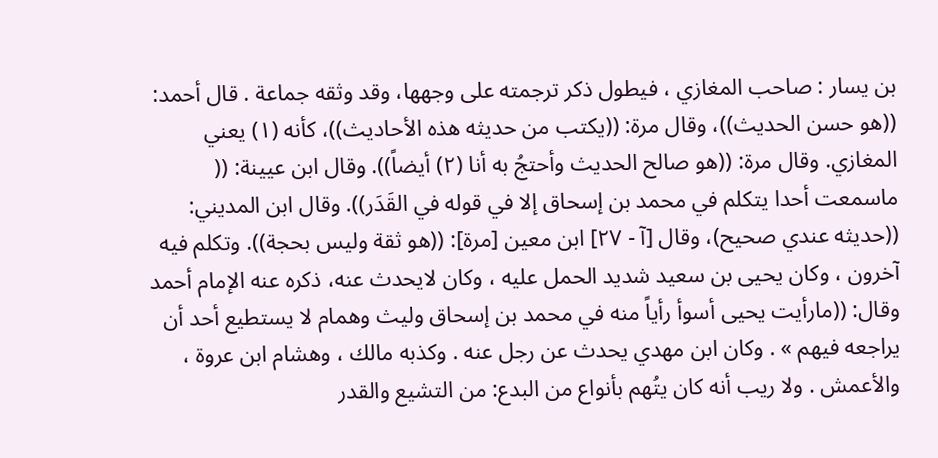بن يسار : صاحب المغازي ، فيطول ذكر ترجمته على وجهها، وقد وثقه جماعة . قال أحمد: ((هو حسن الحديث))، وقال مرة: ((يكتب من حديثه هذه الأحاديث))، كأنه (١) يعني المغازي. وقال مرة: ((هو صالح الحديث وأحتجُ به أنا (٢) أيضاً)). وقال ابن عيينة: (( ماسمعت أحدا يتكلم في محمد بن إسحاق إلا في قوله في القَدَر)). وقال ابن المديني: ((حديثه عندي صحيح)، وقال [آ - ٢٧] ابن معين [مرة]: ((هو ثقة وليس بحجة)). وتكلم فيه آخرون ، وكان يحيى بن سعيد شديد الحمل عليه ، وكان لايحدث عنه، ذكره عنه الإمام أحمد وقال: ((مارأيت يحيى أسوأ رأياً منه في محمد بن إسحاق وليث وهمام لا يستطيع أحد أن يراجعه فيهم » . وكان ابن مهدي يحدث عن رجل عنه . وكذبه مالك ، وهشام ابن عروة ، والأعمش . ولا ريب أنه كان يتُهم بأنواع من البدع: من التشيع والقدر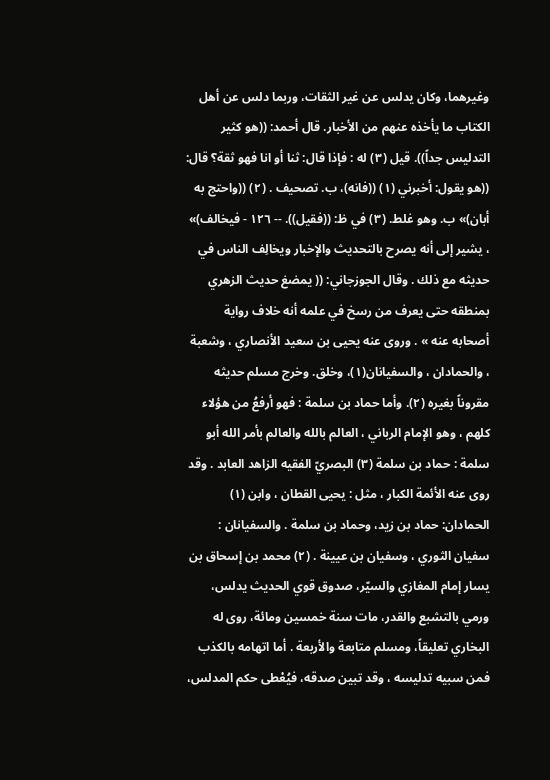وغيرهما، وكان يدلس عن غير الثقات، وربما دلس عن أهل الكتاب ما يأخذه عنهم من الأخبار. قال أحمد: ((هو كثير التدليس جداً)). قيل (٣) له : فإذا قال: ثنا أو انا فهو ثقة؟ قال: ((هو يقول: أخبرني (١) ((فانه)، ب. تصحيف . (٢) ((واحتج به أبان)» ب. وهو غلط. (٣) في ظ: ((فقيل)). -- ١٢٦ - فيخالف)» ، يشير إلى أنه يصرح بالتحديث والإخبار ويخالِف الناس في حديثه مع ذلك . وقال الجوزجاني: (( يمضغ حديث الزهري بمنطقه حتى يعرف من رسخ في علمه أنه خلاف رواية أصحابه عنه » . وروى عنه يحيى بن سعيد الأنصاري ، وشعبة ، والحمادان ، والسفيانان(١)، وخلق. وخرج مسلم حديثه مقروناً بغيره (٢). وأما حماد بن سلمة : فهو أرفعُ من هؤلاء كلهم ، وهو الإمام الرباني ، العالم بالله والعالم بأمر الله أبو سلمة : حماد بن سلمة (٣) البصريّ الفقيه الزاهد العابد . وقد روى عنه الأئمة الكبار ، مثل : يحيى القطان ، وابن (١) الحمادان: حماد بن زيد، وحماد بن سلمة . والسفيانان : سفيان الثوري ، وسفيان بن عيينة . (٢) محمد بن إسحاق بن يسار إمام المغازي والسيّر، صدوق قوي الحديث يدلس، ورمي بالتشبع والقدر، مات سنة خمسين ومائة، روى له البخاري تعليقاً، ومسلم متابعة والأربعة . أما اتهامه بالكذب فمن سبيه تدليسه ، وقد تبين صدقه، فيُعْطى حكم المدلس،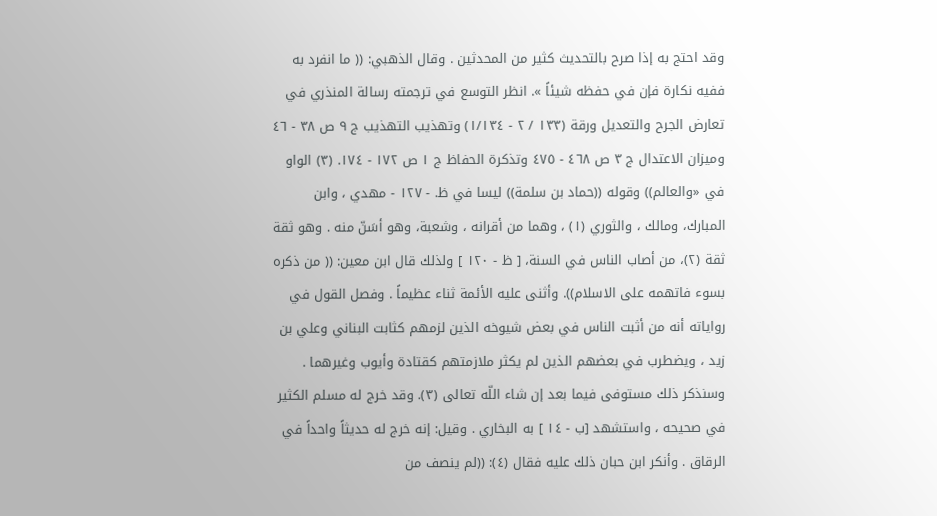وقد احتج به إذا صرح بالتحديث كثير من المحدثين . وقال الذهبي: (( ما انفرد به ففيه نكارة فإن في حفظه شيئاً ». انظر التوسع في ترجمته رسالة المنذري في تعارض الجرح والتعديل ورقة (١٣٣ / ٢ - ١/١٣٤) وتهذيب التهذيب ج ٩ ص ٣٨ - ٤٦ وميزان الاعتدال ج ٣ ص ٤٦٨ - ٤٧٥ وتذكرة الحفاظ ج ١ ص ١٧٢ - ١٧٤. (٣) الواو في «والعالم)) وقوله ((حماد بن سلمة)) ليسا في ظ. - ١٢٧ - مهدي ، وابن المبارك، ومالك ، والثوري (١) ، وهما من أقرانه ، وشعبة، وهو أسَنّ منه . وهو ثقة ثقة (٢)، من أصاب الناس في السنة، [ ظ - ١٢٠ ] ولذلك قال ابن معين: (( من ذكره بسوء فاتهمه على الاسلام)). وأثنى عليه الأئمة ثناء عظيماً . وفصل القول في رواياته أنه من أثبت الناس في بعض شيوخه الذين لزمهم كثابت البناني وعلي بن زيد ، ويضطرب في بعضهم الذين لم يكثر ملازمتهم كقتادة وأيوب وغيرهما . وسنذكر ذلك مستوفى فيما بعد إن شاء اللّه تعالى (٣). وقد خرج له مسلم الكثير في صحيحه ، واستشهد [ب - ١٤ ] به البخاري . وقيل: إنه خرج له حديثاً واحداً في الرقاق . وأنكر ابن حبان ذلك عليه فقال (٤): ((لم ينصف من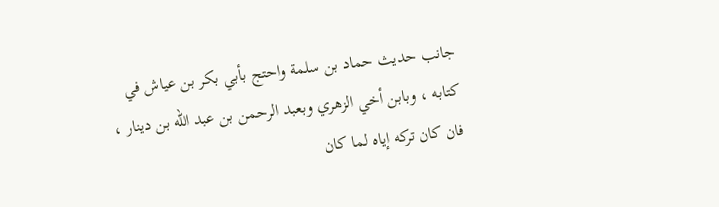جانب حديث حماد بن سلمة واحتج بأبي بكر بن عياش في كتابه ، وبابن أخي الزهري وبعبد الرحمن بن عبد الله بن دينار ، فان كان تركه إياه لما كان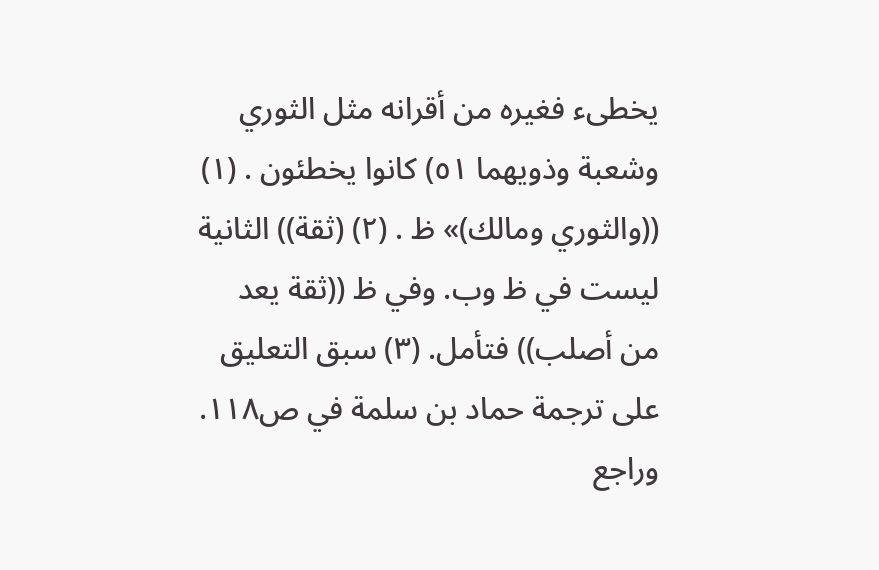يخطىء فغيره من أقرانه مثل الثوري وشعبة وذويهما ٥١) كانوا يخطئون . (١) ((والثوري ومالك)» ظ . (٢) (ثقة)) الثانية ليست في ظ وب. وفي ظ ((ثقة يعد من أصلب)) فتأمل. (٣) سبق التعليق على ترجمة حماد بن سلمة في ص١١٨. وراجع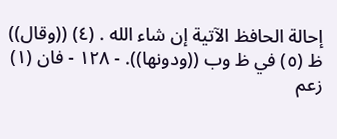إحالة الحافظ الآتية إن شاء الله . (٤) ((وقال)) ظ (٥) في ظ وب ((ودونها)). - ١٢٨ - فان (١) زعم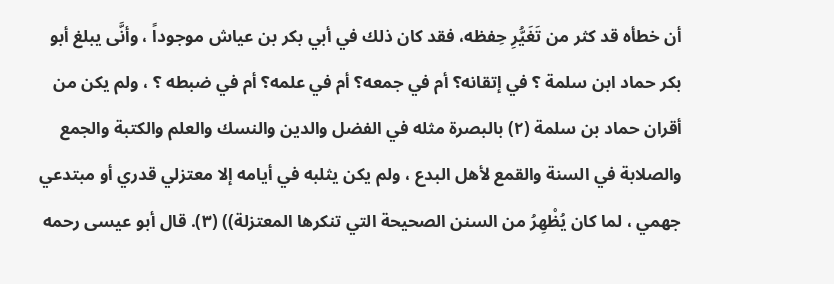أن خطأه قد كثر من تَغَيُّرِ حِفظه، فقد كان ذلك في أبي بكر بن عياش موجوداً ، وأنَّى يبلغ أبو بكر حماد ابن سلمة ؟ في إتقانه؟ أم في جمعه؟ أم في علمه؟ أم في ضبطه ؟ ، ولم يكن من أقران حماد بن سلمة (٢) بالبصرة مثله في الفضل والدين والنسك والعلم والكتبة والجمع والصلابة في السنة والقمع لأهل البدع ، ولم يكن يثلبه في أيامه إلا معتزلي قدري أو مبتدعي جهمي ، لما كان يُظْهِرُ من السنن الصحيحة التي تنكرها المعتزلة)) (٣). قال أبو عيسى رحمه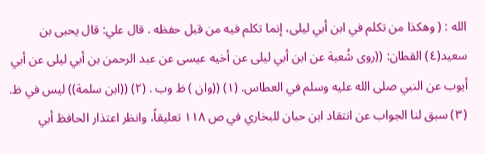الله : ( وهكذا من تكلم في ابن أبي ليلى، إنما تكلم فيه من قبل حفظه . قال علي: قال يحبى بن سعيد(٤) القطان: ((روى شُعبة عن ابن أبي ليلى عن أخيه عيسى عن عبد الرحمن بن أبي ليلى عن أبي أيوب عن النبي صلى الله عليه وسلم في العطاس. (١) ((وان ) ظ وب . (٢) ((ابن سلمة)) ليس في ظ. (٣) سبق لنا الجواب عن انتقاد ابن حبان للبخاري في ص ١١٨ تعليقاً، وانظر اعتذار الحافظ أبي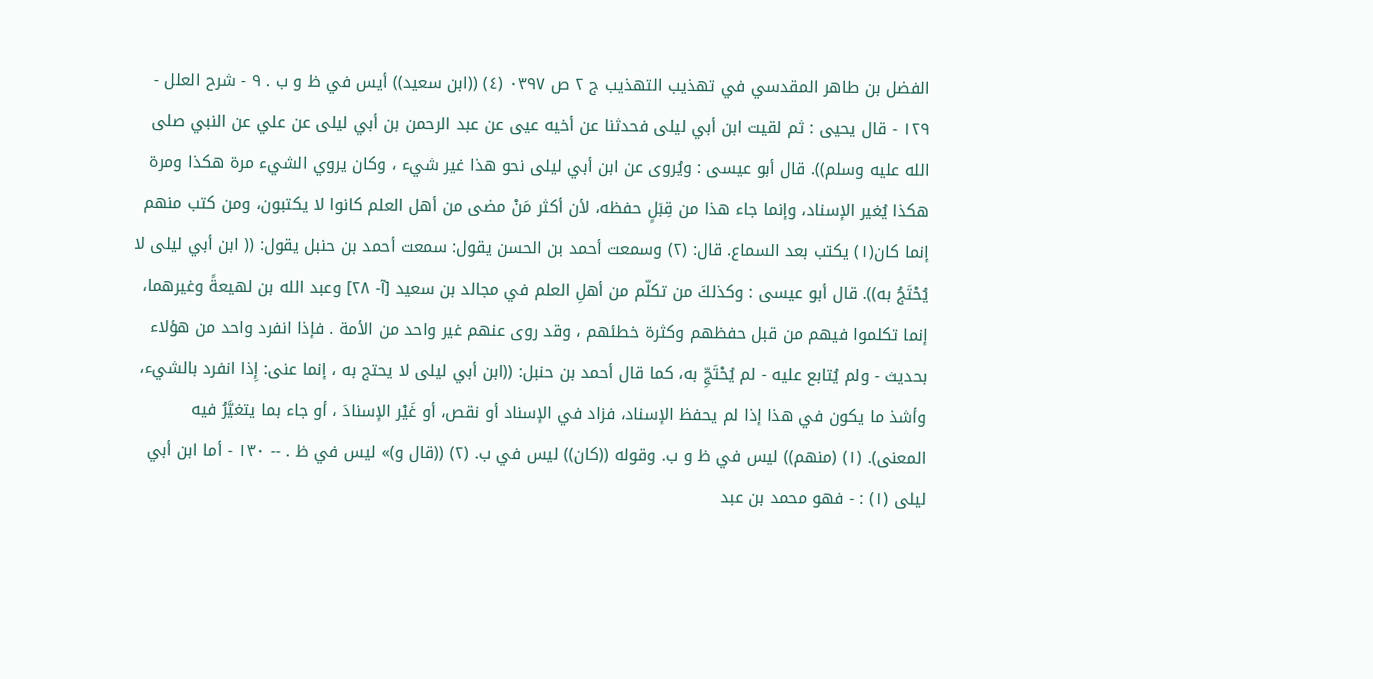الفضل بن طاهر المقدسي في تهذيب التهذيب ج ٢ ص ٠٣٩٧ (٤) ((ابن سعيد)) أيس في ظ و ب . ٩ - شرح العلل - ١٢٩ - قال يحيى : ثم لقيت ابن أبي ليلى فحدثنا عن أخيه عيى عن عبد الرحمن بن أبي ليلى عن علي عن النبي صلى الله عليه وسلم)). قال أبو عيسى : ويُروى عن ابن أبي ليلى نحو هذا غير شيء ، وكان يروي الشيء مرة هكذا ومرة هكذا يُغير الإسناد، وإنما جاء هذا من قِبَلٍ حفظه، لأن أكثر مَنْ مضى من أهل العلم كانوا لا يكتبون، ومن كتب منهم إنما كان(١) يكتب بعد السماع. قال: (٢) وسمعت أحمد بن الحسن يقول: سمعت أحمد بن حنبل يقول: (( ابن أبي ليلى لا يُحْتَجُ به)). قال أبو عيسى : وكذلكَ من تكلّم من أهلِ العلم في مجالد بن سعيد [آ- ٢٨] وعبد الله بن لهيعةً وغيرهما، إنما تكلموا فيهم من قبل حفظهم وكثرة خطئهم ، وقد روى عنهم غير واحد من الأمة . فإذا انفرد واحد من هؤلاء بحديث - ولم يُتابع عليه - لم يُحْتَجِّ به، كما قال أحمد بن حنبل: ((ابن أبي ليلى لا يحتج به ، إنما عنى: إِذا انفرد بالشيء، وأشذ ما يكون في هذا إذا لم يحفظ الإسناد، فزاد في الإسناد أو نقص، أو غَيْر الإسنادَ ، أو جاء بما يتغيَّرُ فيه المعنى). (١) (منهم)) ليس في ظ و ب. وقوله ((كان)) ليس في ب. (٢) ((قال و)» ليس في ظ . -- ١٣٠ - أما ابن أبي ليلى (١) : - فهو محمد بن عبد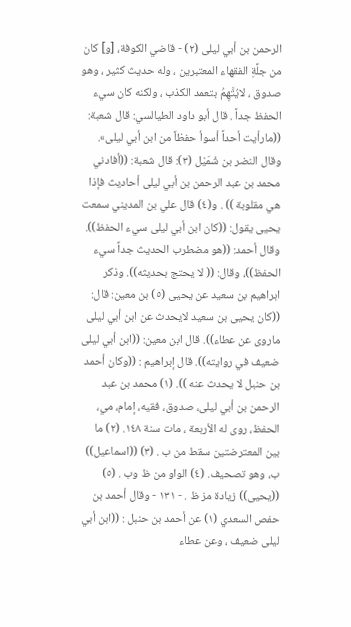الرحمن بن أبي ليلى (٢) - قاضي الكوفة، [و] كان من جلَّةِ الفقهاء المعتبرين ، وله حديث كثير ، وهو صدوق ، لايُتَّهِمُ بتعمد الكذب ، ولكنه كان سيء الحفظ جداً . قال أبو داود الطيالسي: قال شعبة: ((مارأيت أحداً أسوأ حفظاً من ابن أبي ليلى». وقال النضر بن شْمَيْل (٣): قال شعبة: ((أفادني محمد بن عبد الرحمن بن أبي ليلى أحاديث فإذا هي مقلوبة )) . و(٤) قال علي بن المديني سمعت يحيى يقول: ((كان ابن أبي ليلى سيء الحفظ)). وقال أحمد: ((هو مضطرب الحديث جداً سيء الحفظ))، وقال: (( لا يحتج بحديثه)). وذكر ابراهيم بن سعيد عن يحيى (٥) بن معين: قال: ((كان يحيى بن سعيد لايحدث عن ابن أبي ليلى ماروى عن عطاء)). قال ابن معين: ((ابن أبي ليلى ضعيف في روايته)). قال إبراهيم : ((وكان أحمد بن حنبل لا يحدث عنه )). (١) محمد بن عبد الرحمن بن أبي ليلى، صدوق، فقيه، إمام، مي، الحفظ، روى له الأربعة ، مات سنة ١٤٨. (٢) ما بين المعترضتين سقط من ب . (٣) ((اسماعيل)) ب، وهو تصحيف. (٤) الواو من ظ وب . (٥) ((يحيى)) زيادة مز ظ . - ١٣١ - وقال أحمد بن حفص السعدي (١) عن أحمد بن حنبل : ((ابن أبي ليلى ضعيف ، وعن عطاء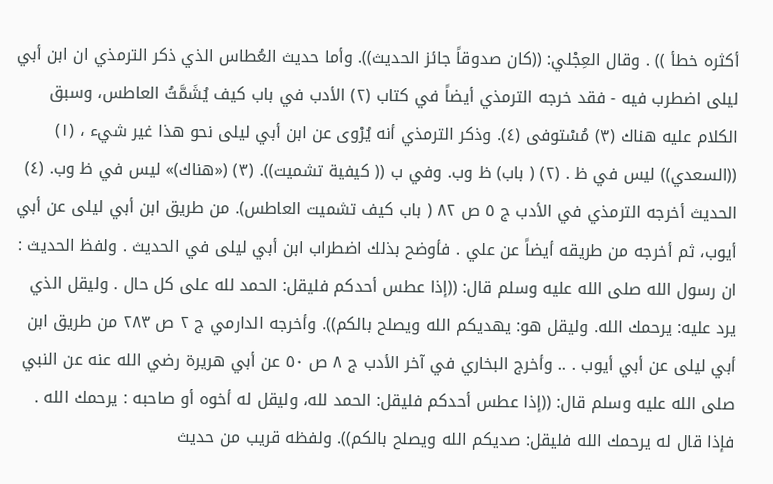أكثره خطأ )) . وقال العِجْلي: ((كان صدوقاً جائز الحديث)). وأما حديث العُطاس الذي ذكر الترمذي ان ابن أبي ليلى اضطرب فيه - فقد خرجه الترمذي أيضاً في كتاب (٢) الأدب في باب كيف يُشَمَّتُ العاطس، وسبق الكلام عليه هناك (٣) مُسْتوفى (٤). وذكر الترمذي أنه يُرْوى عن ابن أبي ليلى نحو هذا غير شيء ، (١) ((السعدي)) ليس في ظ . (٢) ( باب) ظ وب. وفي ب (( كيفية تشميت)). (٣) («هناك)» ليس في ظ وب. (٤) الحديث أخرجه الترمذي في الأدب ج ٥ ص ٨٢ ( باب كيف تشميت العاطس). من طريق ابن أبي ليلى عن أبي أيوب، ثم أخرجه من طريقه أيضاً عن علي . فأوضح بذلك اضطراب ابن أبي ليلى في الحديث . ولفظ الحديث : ان رسول الله صلى الله عليه وسلم قال: ((إذا عطس أحدكم فليقل: الحمد لله على كل حال . وليقل الذي يرد عليه: يرحمك الله. وليقل هو: يهديكم الله ويصلح بالكم)). وأخرجه الدارمي ج ٢ ص ٢٨٣ من طريق ابن أبي ليلى عن أبي أيوب . .. وأخرج البخاري في آخر الأدب ج ٨ ص ٥٠ عن أبي هريرة رضي الله عنه عن النبي صلى الله عليه وسلم قال: ((إذا عطس أحدكم فليقل: الحمد لله، وليقل له أخوه أو صاحبه : يرحمك الله . فإذا قال له يرحمك الله فليقل: صديكم الله ويصلح بالكم)). ولفظه قريب من حديث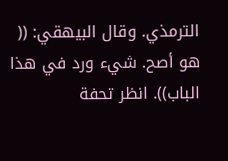الترمذي. وقال البيهقي: (( هو أصح. شيء ورد في هذا الباب)). انظر تحفة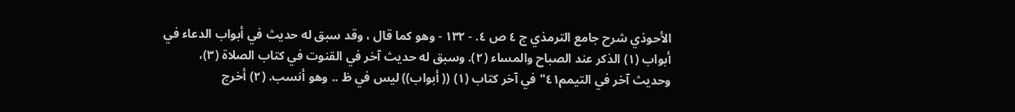الأحوذي شرح جامع الترمذي ج ٤ ص ٤. - ١٣٢ - وهو كما قال ، وقد سبق له حديث في أبواب الدعاء في أبواب (١) الذكر عند الصباح والمساء (٢). وسبق له حديث آخر في القنوت في كتاب الصلاة (٣)، وحديث آخر في التيمم٤١" في آخر كتاب (١) (( أبواب)) ليس في ظ .. وهو أنسب. (٢) أخرج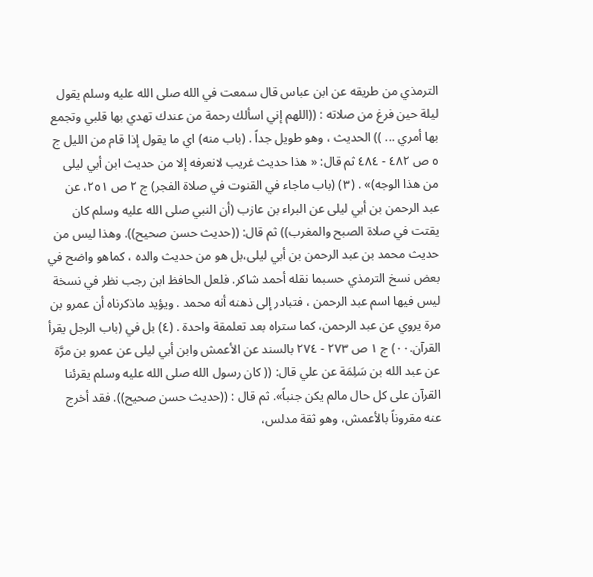الترمذي من طريقه عن ابن عباس قال سمعت في الله صلى الله عليه وسلم يقول ليلة حين فرغ من صلاته : ((اللهم إني اسألك رحمة من عندك تهدي بها قلبي وتجمع بها أمري ... )) الحديث ، وهو طويل جداً . (باب منه) اي ما يقول إذا قام من الليل ج ٥ ص ٤٨٢ - ٤٨٤ ثم قال: « هذا حديث غريب لانعرفه إلا من حديث ابن أبي ليلى من هذا الوجه)» . (٣) (باب ماجاء في القنوت في صلاة الفجر) ج ٢ ص ٢٥١، عن عبد الرحمن بن أبي ليلى عن البراء بن عازب (أن النبي صلى الله عليه وسلم كان يقتت في صلاة الصبح والمغرب)) ثم قال: ((حديث حسن صحيح)). وهذا ليس من حديث محمد بن عبد الرحمن بن أبي ليلى،بل هو من حديث والده ، كماهو واضح في بعض نسخ الترمذي حسبما نقله أحمد شاكر. فلعل الحافظ ابن رجب نظر في نسخة ليس فيها اسم عبد الرحمن ، فتبادر إلى ذهنه أنه محمد . ويؤيد ماذكرناه أن عمرو بن مرة يروي عن عبد الرحمن، كما ستراه بعد تعلمقة واحدة . (٤) بل في (باب الرجل يقرأ القرآن.٠٠) ج ١ ص ٢٧٣ - ٢٧٤ بالسند عن الأعمش وابن أبي ليلى عن عمرو بن مرَّة عن عبد الله بن سَلِمَة عن علي قال: (( كان رسول الله صلى الله عليه وسلم يقرئنا القرآن على كل حال مالم يكن جنباً». ثم قال : ((حديث حسن صحيح)). فقد أخرج عنه مقروناً بالأعمش، وهو ثقة مدلس،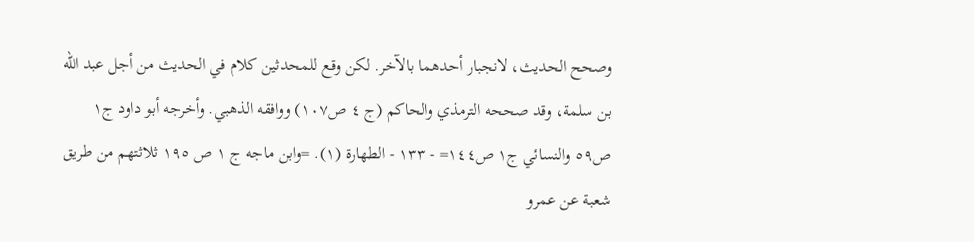وصحح الحديث، لانجبار أحدهما بالآخر. لكن وقع للمحدثين كلام في الحديث من أجل عبد الله بن سلمة، وقد صححه الترمذي والحاكم (ج ٤ ص١٠٧) ووافقه الذهبي. وأخرجه أبو داود ج١ ص٥٩ والنسائي ج١ ص١٤٤= - ١٣٣ - الطهارة (١). =وابن ماجه ج ١ ص ١٩٥ ثلاثتهم من طريق شعبة عن عمرو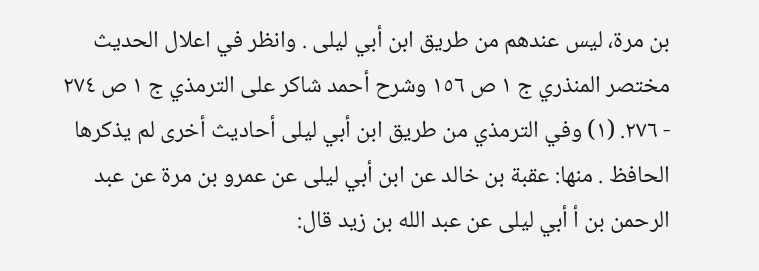بن مرة، ليس عندهم من طريق ابن أبي ليلى . وانظر في اعلال الحديث مختصر المنذري ج ١ ص ١٥٦ وشرح أحمد شاكر على الترمذي ج ١ ص ٢٧٤ - ٢٧٦. (١) وفي الترمذي من طريق ابن أبي ليلى أحاديث أخرى لم يذكرها الحافظ . منها: عقبة بن خالد عن ابن أبي ليلى عن عمرو بن مرة عن عبد الرحمن بن أ أبي ليلى عن عبد الله بن زيد قال: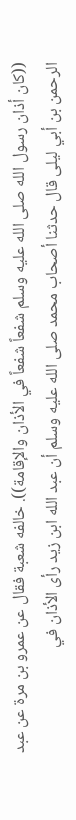((كان أذان رسول الله صلى الله عليه وسلم شفعاً شفعاً في الأذان والإقامة)). خالفه شعبة فقال عن عمرو بن مرة عن عبد الرحمن بن أبي ليلى قال حدثنا أصحاب محمد صلى الله عليه وسلم أن عبد الله ابن زيد رأى الأذان في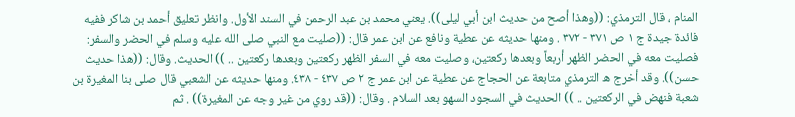المنام ، قال الترمذي: ((وهذا أصح من حديث ابن أبي ليلى)). يعني محمد بن عبد الرحمن في السند الأول. وانظر تعليق أحمد بن شاكر ففيه فائدة جيدة ج ١ ص ٣٧١ - ٣٧٢ . ومنها حديثه عن عطية ونافع عن ابن عمر قال: ((صليت مع النبي صلى الله عليه وسلم في الحضر والسفر: فصليت معه في الحضر الظهر أربعاً وبعدها ركعتين، وصليت معه في السفر الظهر ركعتين وبعدها ركعتين .. )) الحديث. وقال: ((هذا حديث حسن)). وقد أخرج ه الترمذي متابعة عن الحجاج عن عطية عن ابن عمر ج ٢ ص ٤٣٧ - ٤٣٨. ومنها حديثه عن الشعبي قال صلى بنا المغيرة بن شعبة فنهض في الركعتين .. )) الحديث في السجود السهو بعد السلام . وقال: ((قد روي من غير وجه عن المغيرة)) . ثم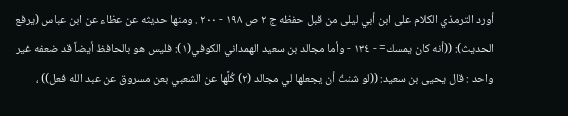أورد الترمذي الكلام على ابن أبي ليلى من قبل حفظه ج ٢ ص ١٩٨ - ٢٠٠ . ومنها حديثه عن عظاء عن ابن عباس (يرفع الحديث): ((أنه كان يمسك= - ١٣٤ - وأما مجالد بن سعيد الهمداني الكوفي(١): فليس هو بالحافظ أيضاً قد ضعفه غير واحد : قال يحيى بن سعيد: ((لو شنتُ أن يجعلها لي مجالد (٢) كُلَّها عن الشعبي بعن مسروق عن عبد الله فعل)) ،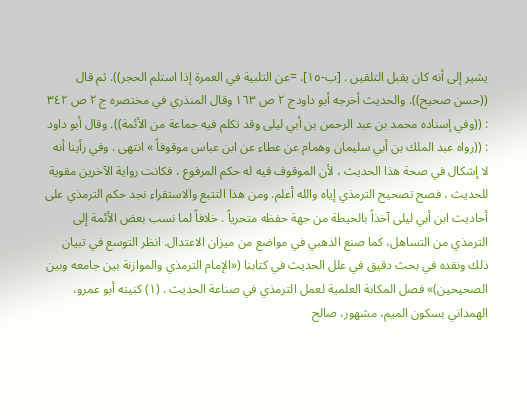يشير إلى أنه كان يقبل التلقين . [ب-١٥]. =عن التلبية في العمرة إذا استلم الحجر)). ثم قال ((حسن صحيح)). والحديث أخرجه أبو داودج ٢ ص ١٦٣ وقال المنذري في مختصره ج ٢ ص ٣٤٢ : ((وفي إسناده محمد بن عبد الرحمن بن أبي ليلى وقد تكلم فيه جماعة من الأئمة)). وقال أبو داود : ((رواه عبد الملك بن أبي سليمان وهمام عن عطاء عن ابن عباس موقوفاً » انتهى . وفي رأينا أنه لا إشكال في صحة هذا الحديث ، لأن الموقوف فيه له حكم المرفوع ، فكانت رواية الآخرين مقوية للحديث ، فصح تصحيح الترمذي إياه والله أعلم. ومن هذا التتبع والاستقراء نجد حكم الترمذي على أحاديث ابن أبي ليلى آخذاً بالحيطة من جهة حفظه متحرياً . خلافاً لما نسب بعض الأئمة إلى الترمذي من التساهل، كما صنع الذهبي في مواضع من ميزان الاعتدال. انظر التوسع في تبيان ذلك ونقده في بحث دقيق في علل الحديث في كتابنا («الإمام الترمذي والموازنة بين جامعه وبين الصحيحين)» فصل المكانة العلمية لعمل الترمذي في صناعة الحديث . (١) كنيته أبو عمرو، الهمداني بسكون الميم، مشهور، صالح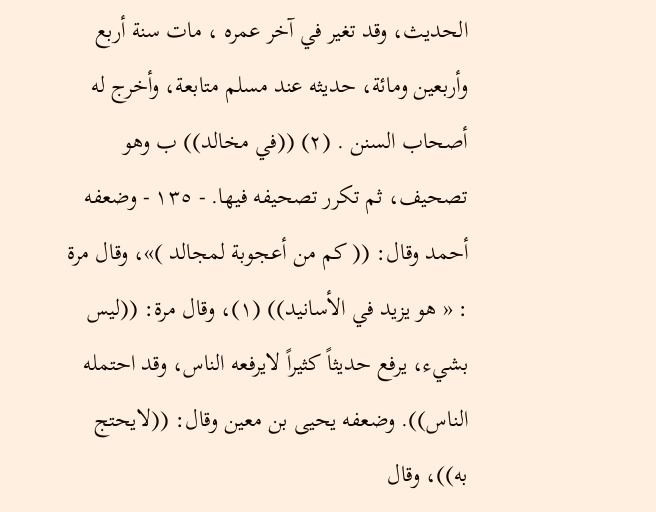الحديث، وقد تغير في آخر عمره ، مات سنة أربع وأربعين ومائة، حديثه عند مسلم متابعة، وأخرج له أصحاب السنن . (٢) ((في مخالد)) ب وهو تصحيف، ثم تكرر تصحيفه فيها. - ١٣٥ - وضعفه أحمد وقال: (( كم من أعجوبة لمجالد )»، وقال مرة : « هو يزيد في الأسانيد)) (١)، وقال مرة: ((ليس بشيء، يرفع حديثاً كثيراً لايرفعه الناس، وقد احتمله الناس)). وضعفه يحيى بن معين وقال: ((لايحتج به))، وقال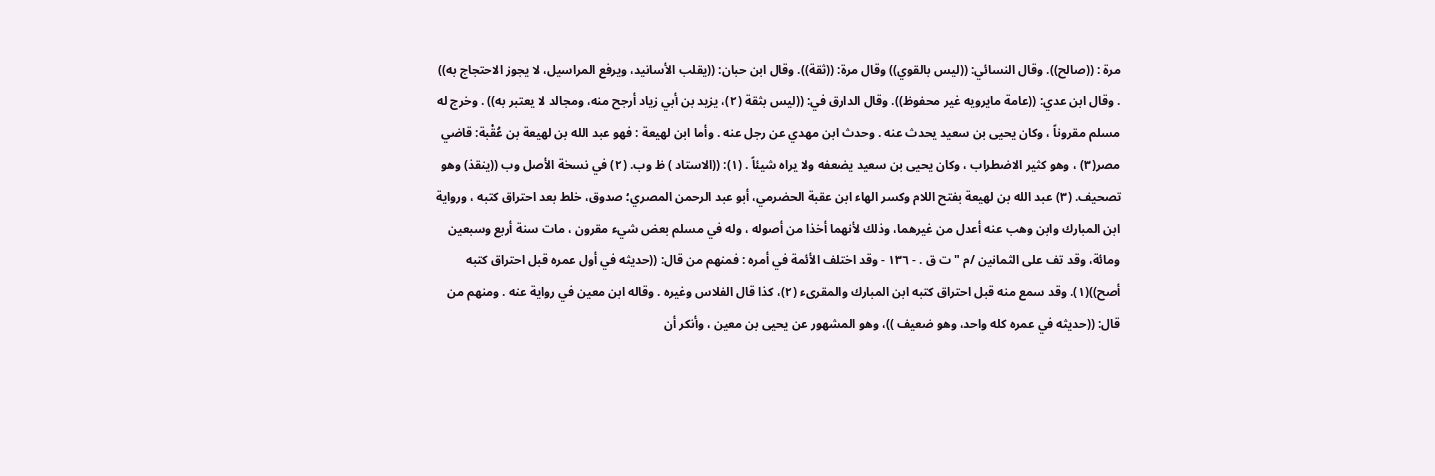مرة : ((صالح)). وقال النسائي: ((ليس بالقوي)) وقال مرة: ((ثقة)). وقال ابن حبان: ((يقلب الأسانيد، ويرفع المراسيل، لا يجوز الاحتجاج به)) . وقال ابن عدي: ((عامة مايرويه غير محفوظ)). وقال الدارق في: ((ليس بثقة (٢)، يزيد بن أبي زياد أرجح منه، ومجالد لا يعتبر به)) . وخرج له مسلم مقروناً ، وكان يحيى بن سعيد يحدث عنه . وحدث ابن مهدي عن رجل عنه . وأما ابن لهيعة : فهو عبد الله بن لهيعة بن عُقْبة: قاضي مصر(٣) ، وهو كثير الاضطراب ، وكان يحيى بن سعيد يضعفه ولا يراه شيئاً . (١): ((الاستاد ) ظ وب. (٢) في نسخة الأصل وب ((ينقذ) وهو تصحيف. (٣) عبد الله بن لهيعة بفتح اللام وكسر الهاء ابن عقبة الحضرمي، أبو عبد الرحمن المصري؛ صدوق، خلط بعد احتراق كتبه ، ورواية ابن المبارك وابن وهب عنه أعدل من غيرهما، وذلك لأنهما أخذا من أصوله ، وله في مسلم بعض شيء مقرون ، مات سنة أربع وسبعين ومائة، وقد تف على الثمانين /م " ت ق . - ١٣٦ - وقد اختلف الأئمة في أمره : فمنهم من قال: ((حديثه في أول عمره قبل احتراق كتبه أصح))(١). وقد سمع منه قبل احتراق كتبه ابن المبارك والمقرىء (٢)، كذا قال الفلاس وغيره . وقاله ابن معين في رواية عنه . ومنهم من قال: ((حديثه في عمره كله واحد، وهو ضعيف ))، وهو المشهور عن يحيى بن معين ، وأنكر أن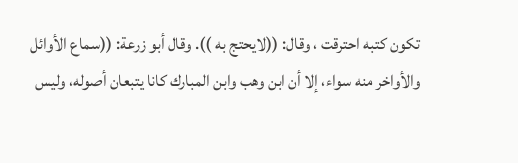تكون كتبه احترقت ، وقال: ((لايحتج به )). وقال أبو زرعة: ((سماع الأوائل والأواخر منه سواء، إلا أن ابن وهب وابن المبارك كانا يتبعان أصوله، وليس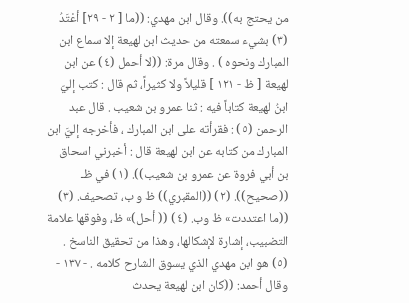من يحتج به)). وقال ابن مهدي: ((ما [ ٢ - ٢٩] أعْتَدُ (٣) بشيء سمعته من حديث ابن لهيعة إلا سماع ابن المبارك ونحوه ) . وقال مرة: ((لا أحمل (٤) عن ابن لهيعة [ ظ - ١٢١ ] قليلاً ولا كثيراً، ثم قال : كتب إليّ ابنُ لهيعة كتاباً فيه : ثنا عمرو بن شعيب . قال عبد الرحمن (٥) : فقرأته على ابن المبارك ، فأخرجه إليَّ ابن المبارك من كتابه عن ابن لهيعة قال : أخبرني اسحاق بن أبي فروة عن عمرو بن شعيب)). (١) في ظـ ((صحيح)). (٢) ((المقبري)) ظ و ب، تصحيف. (٣) ((ما اعتددت» ظ وب. (٤) (( أحل)» ظ، وفوقها علامة التضبيب، إشارة لإشكالها، وهذا من تحقيق الناسخ . (٥) هو ابن مهدي الذي يسوق الشارح كلامه . - ١٣٧ - وقال أحمد: ((كان ابن لهيعة يحدث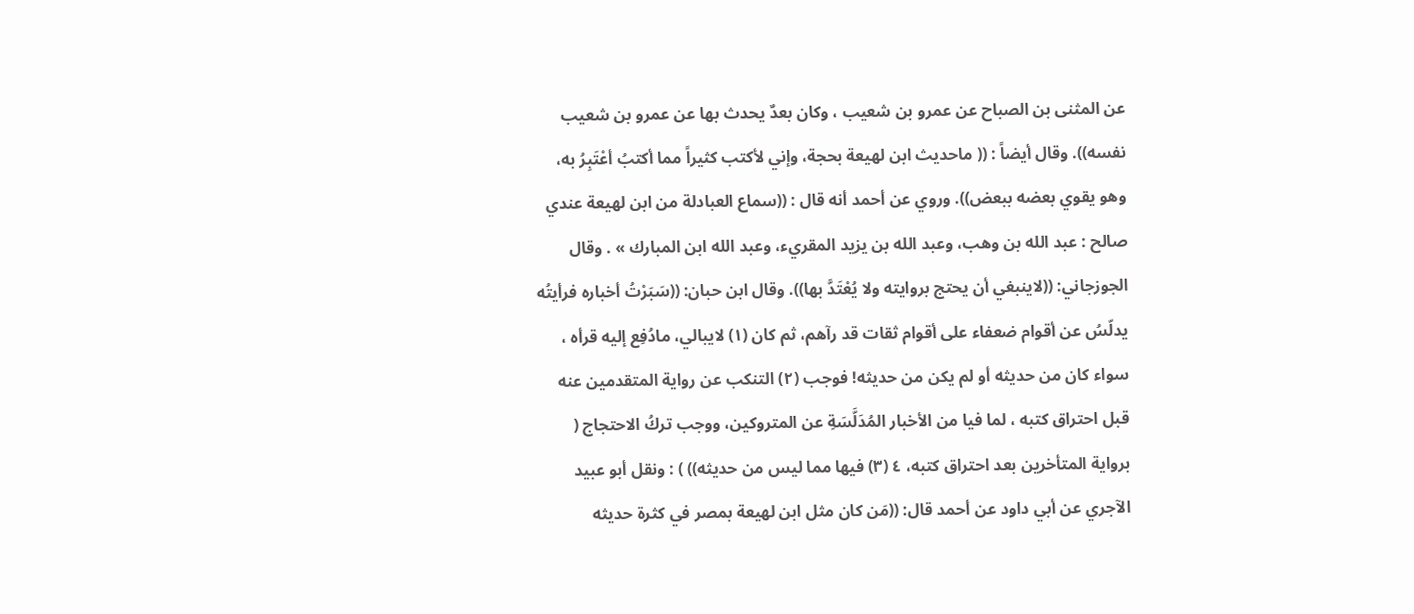عن المثنى بن الصباح عن عمرو بن شعيب ، وكان بعدٌ يحدث بها عن عمرو بن شعيب نفسه)). وقال أيضاً : (( ماحديث ابن لهيعة بحجة، وإني لأكتب كثيراً مما أكتبُ أعْتَبِرُ به، وهو يقوي بعضه ببعض)). وروي عن أحمد أنه قال : ((سماع العبادلة من ابن لهيعة عندي صالح : عبد الله بن وهب، وعبد الله بن يزيد المقريء، وعبد الله ابن المبارك » . وقال الجوزجاني: ((لاينبغي أن يحتج بروايته ولا يُعْتَدَّ بها)). وقال ابن حبان: ((سَبَرْتُ أخباره فرأيتُه يدلّسُ عن أقوام ضعفاء على أقوام ثقات قد رآهم، ثم كان (١) لايبالي، مادُفِع إليه قرأه ، سواء كان من حديثه أو لم يكن من حديثه! فوجب (٢) التنكب عن رواية المتقدمين عنه قبل احتراق كتبه ، لما فيا من الأخبار المُدَلَّسَةِ عن المتروكين، ووجب تركُ الاحتجاج ( برواية المتأخرين بعد احتراق كتبه، ٤ (٣) فيها مما ليس من حديثه)) ) : ونقل أبو عبيد الآجري عن أبي داود عن أحمد قال: ((مَن كان مثل ابن لهيعة بمصر في كثرة حديثه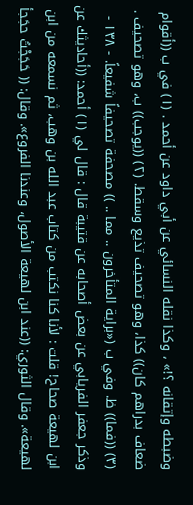وضبطه وإتقانه ؟!» ، وكذا نقله النسائي عن أبي داود عن أحمد . (١) في ب ((أقوام ضعاف بدراهم كان)) كذا، وهو تصحيف تذيع وسقط. (٢) ((يوجب)) ب، وهو تصحيف . (٣) ((فما)) ظ. وفي ب («براية المتأخرون .. مما .. )) مصحفة تصحيفاً شفيعاً. - ١٣٨ - وذكر جعفر الفريابي عن بعض أصحابه عن قتيبة قال : قال لي (١) أحمد: ((أحاديثك عن ابن لهيعة صحاح! قلت : لأنا كنا نكتب من كتاب عبد الله بن وهب، ثم نسمعه من ابن لهيعة». وقال الثوري: ((عند ابن لهيعة الأصول، وعندنا الفروع». وقال: (( حَجَجْتُ حجَجأ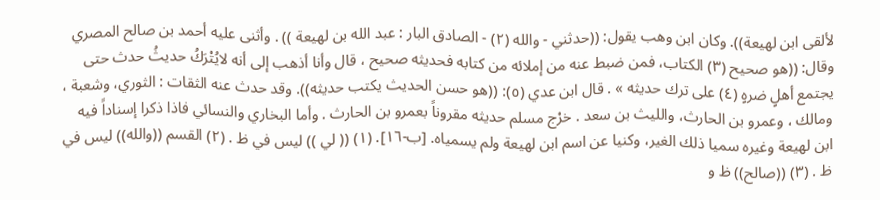لألقى ابن لهيعة)). وكان ابن وهب يقول: ((حدثني - والله (٢) - الصادق البار : عبد الله بن لهيعة )) . وأثنى عليه أحمد بن صالح المصري وقال: ((هو صحيح (٣) الكتاب، فمن ضبط عنه من إملائه من كتابه فحديثه صحيح ، قال وأنا أذهب إلى أنه لايُتْرَكُ حديثُ حدث حتى يجتمع أهلٍ ضرهٍ (٤) على ترك حديثه » . قال ابن عدي (٥): ((هو حسن الحديث يكتب حديثه)). وقد حدث عنه الثقات : الثوري، وشعبة ، ومالك ، وعمرو بن الحارث، والليث بن سعد . خرْج مسلم حديثه مقروناً بعمرو بن الحارث . وأما البخاري والنسائي فاذا ذكرا إسناداً فيه ابن لهيعة وغيره سميا ذلك الغير، وكنيا عن اسم ابن لهيعة ولم يسمياه. [ب-١٦]. (١) (( لي )) ليس في ظ . (٢) القسم ((والله)) ليس في ظ . (٣) ((صالح)) ظ و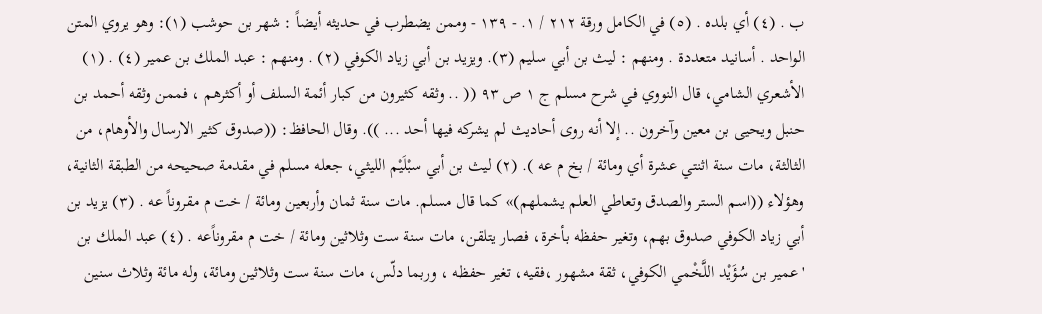ب . (٤) أي بلده . (٥) في الكامل ورقة ٢١٢ / ١. - ١٣٩ - وممن يضطرب في حديثه أيضاً : شهر بن حوشب (١): وهو يروي المتن الواحد . أسانيد متعددة . ومنهم : ليث بن أبي سليم (٣). ويزيد بن أبي زياد الكوفي (٢) . ومنهم : عبد الملك بن عمير (٤) . (١) الأشعري الشامي، قال النووي في شرح مسلم ج ١ ص ٩٣ (( .. وثقه كثيرون من كبار أئمة السلف أو أكثرهم ، فممن وثقه أحمد بن حنبل ويحيى بن معين وآخرون .. إلا أنه روى أحاديث لم يشركه فيها أحد ... )). وقال الحافظ: ((صدوق كثير الارسال والأوهام، من الثالثة، مات سنة اثنتي عشرة أي ومائة / بخ م عه ). (٢) ليث بن أبي سبْلَيْم الليثي، جعله مسلم في مقدمة صحيحه من الطبقة الثانية، وهؤلاء ((اسم الستر والصدق وتعاطي العلم يشملهم)» كما قال مسلم. مات سنة ثمان وأربعين ومائة / خت م مقروناً عه . (٣) يزيد بن أبي زياد الكوفي صدوق بهم، وتغير حفظه بأخرة، فصار يتلقن، مات سنة ست وثلاثين ومائة / خت م مقروناًعه . (٤) عبد الملك بن 'عمير بن سُؤَيْد اللَّخْمي الكوفي، ثقة مشهور ،فقيه، تغير حفظه ، وربما دلّس، مات سنة ست وثلاثين ومائة، وله مائة وثلاث سنين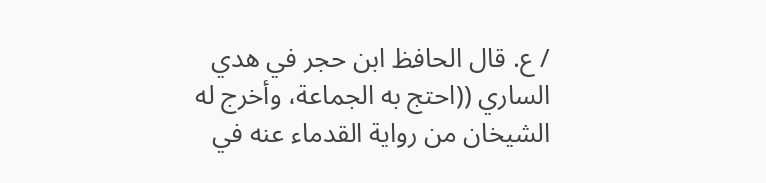/ ع. قال الحافظ ابن حجر في هدي الساري ((احتج به الجماعة، وأخرج له الشيخان من رواية القدماء عنه في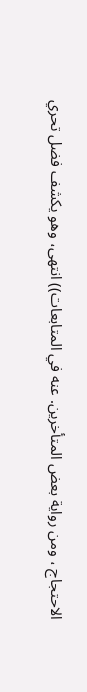الاحتجاج ، ومن رواية بعض المتأخرين. عنه في المتابعات)) انتهى، وهو يكشف فضل تحري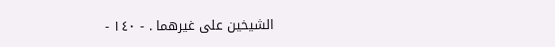الشيخين على غيرهما . - ١٤٠ -